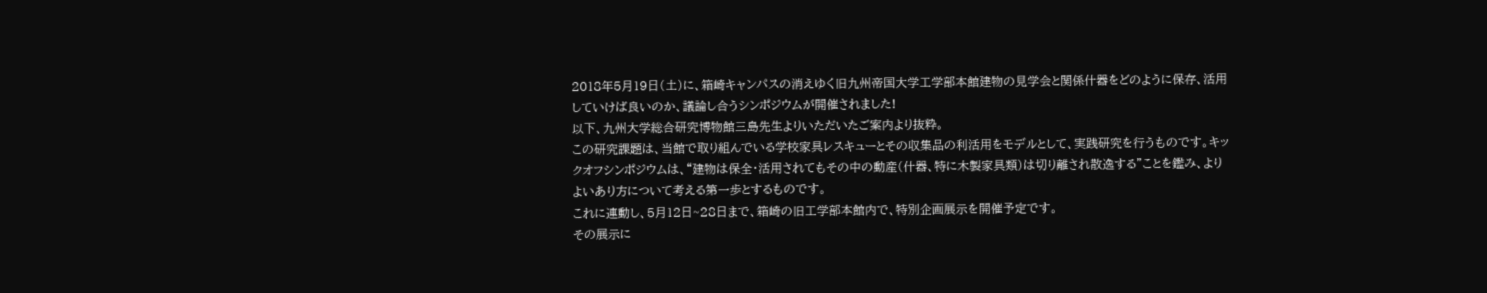2018年5月19日(土)に、箱崎キャンパスの消えゆく旧九州帝国大学工学部本館建物の見学会と関係什器をどのように保存、活用していけば良いのか、議論し合うシンポジウムが開催されました!
以下、九州大学総合研究博物館三島先生よりいただいたご案内より抜粋。
この研究課題は、当館で取り組んでいる学校家具レスキューとその収集品の利活用をモデルとして、実践研究を行うものです。キックオフシンポジウムは、“建物は保全・活用されてもその中の動産(什器、特に木製家具類)は切り離され散逸する”ことを鑑み、よりよいあり方について考える第一歩とするものです。
これに連動し、5月12日~28日まで、箱崎の旧工学部本館内で、特別企画展示を開催予定です。
その展示に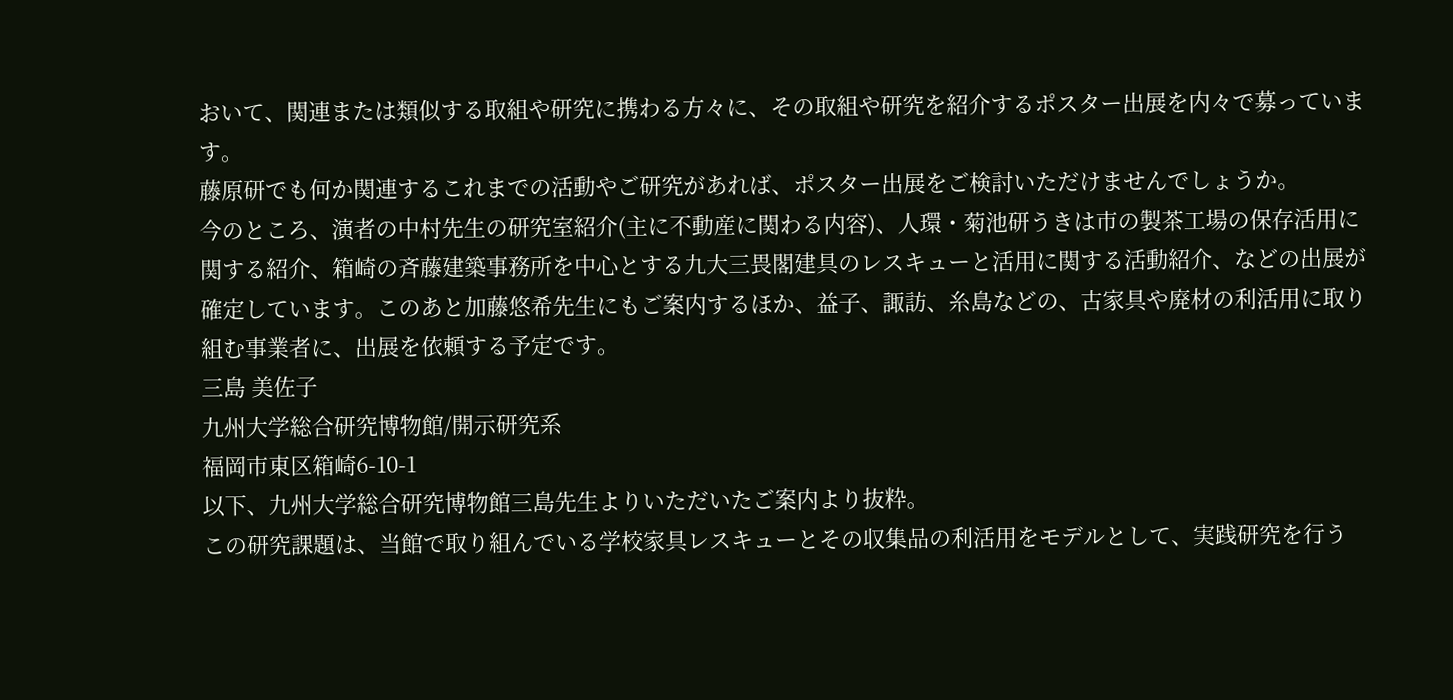おいて、関連または類似する取組や研究に携わる方々に、その取組や研究を紹介するポスター出展を内々で募っています。
藤原研でも何か関連するこれまでの活動やご研究があれば、ポスター出展をご検討いただけませんでしょうか。
今のところ、演者の中村先生の研究室紹介(主に不動産に関わる内容)、人環・菊池研うきは市の製茶工場の保存活用に関する紹介、箱崎の斉藤建築事務所を中心とする九大三畏閣建具のレスキューと活用に関する活動紹介、などの出展が確定しています。このあと加藤悠希先生にもご案内するほか、益子、諏訪、糸島などの、古家具や廃材の利活用に取り組む事業者に、出展を依頼する予定です。
三島 美佐子
九州大学総合研究博物館/開示研究系
福岡市東区箱崎6-10-1
以下、九州大学総合研究博物館三島先生よりいただいたご案内より抜粋。
この研究課題は、当館で取り組んでいる学校家具レスキューとその収集品の利活用をモデルとして、実践研究を行う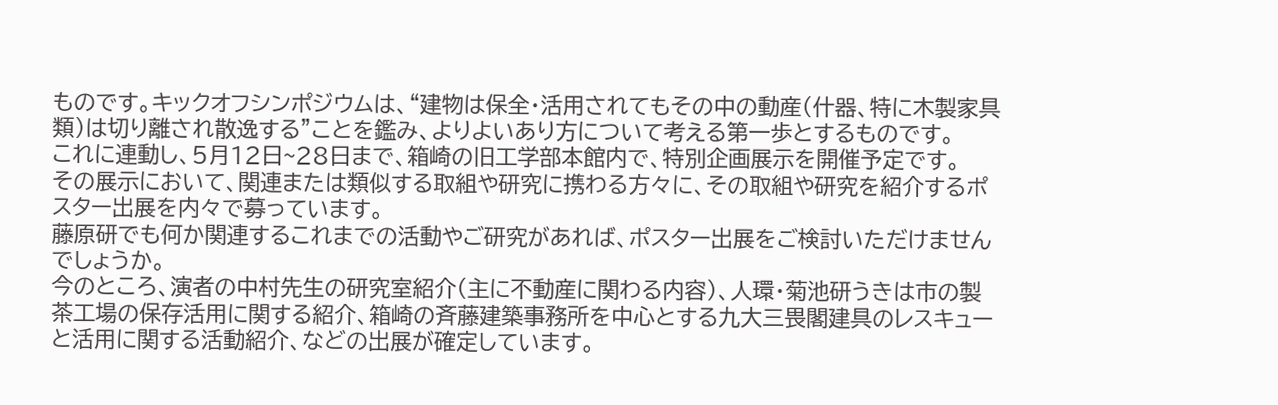ものです。キックオフシンポジウムは、“建物は保全・活用されてもその中の動産(什器、特に木製家具類)は切り離され散逸する”ことを鑑み、よりよいあり方について考える第一歩とするものです。
これに連動し、5月12日~28日まで、箱崎の旧工学部本館内で、特別企画展示を開催予定です。
その展示において、関連または類似する取組や研究に携わる方々に、その取組や研究を紹介するポスター出展を内々で募っています。
藤原研でも何か関連するこれまでの活動やご研究があれば、ポスター出展をご検討いただけませんでしょうか。
今のところ、演者の中村先生の研究室紹介(主に不動産に関わる内容)、人環・菊池研うきは市の製茶工場の保存活用に関する紹介、箱崎の斉藤建築事務所を中心とする九大三畏閣建具のレスキューと活用に関する活動紹介、などの出展が確定しています。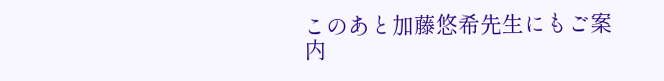このあと加藤悠希先生にもご案内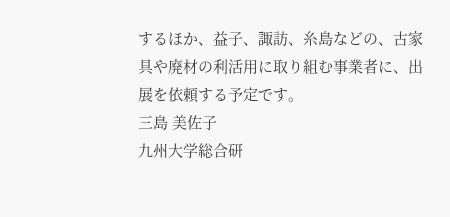するほか、益子、諏訪、糸島などの、古家具や廃材の利活用に取り組む事業者に、出展を依頼する予定です。
三島 美佐子
九州大学総合研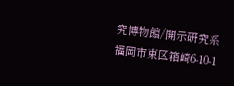究博物館/開示研究系
福岡市東区箱崎6-10-1